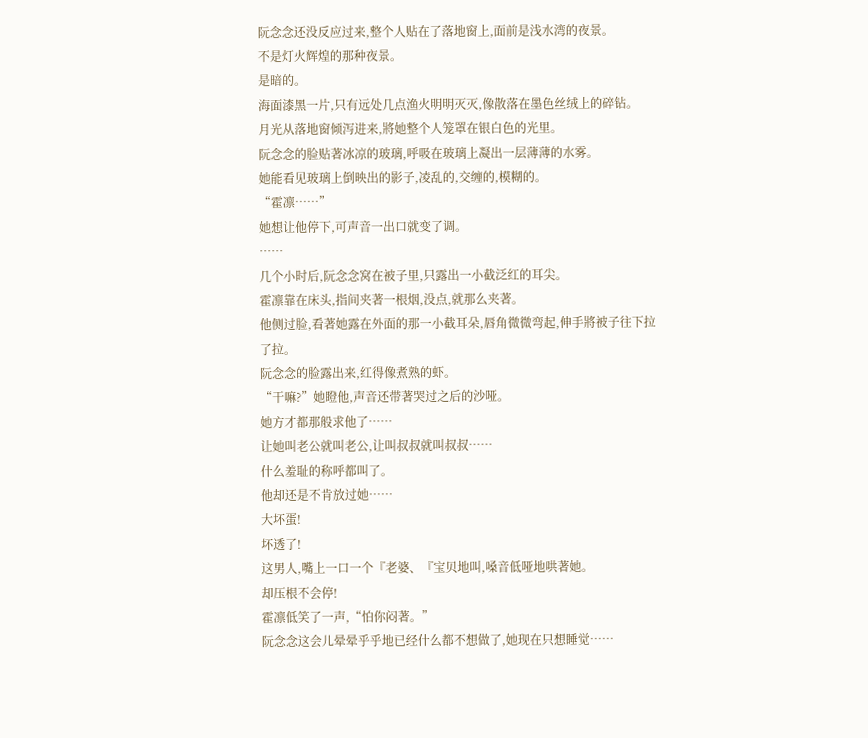阮念念还没反应过来,整个人贴在了落地窗上,面前是浅水湾的夜景。
不是灯火辉煌的那种夜景。
是暗的。
海面漆黑一片,只有远处几点渔火明明灭灭,像散落在墨色丝绒上的碎钻。
月光从落地窗倾泻进来,將她整个人笼罩在银白色的光里。
阮念念的脸贴著冰凉的玻璃,呼吸在玻璃上凝出一层薄薄的水雾。
她能看见玻璃上倒映出的影子,凌乱的,交缠的,模糊的。
“霍凛……”
她想让他停下,可声音一出口就变了调。
……
几个小时后,阮念念窝在被子里,只露出一小截泛红的耳尖。
霍凛靠在床头,指间夹著一根烟,没点,就那么夹著。
他侧过脸,看著她露在外面的那一小截耳朵,唇角微微弯起,伸手將被子往下拉了拉。
阮念念的脸露出来,红得像煮熟的虾。
“干嘛?”她瞪他,声音还带著哭过之后的沙哑。
她方才都那般求他了……
让她叫老公就叫老公,让叫叔叔就叫叔叔……
什么羞耻的称呼都叫了。
他却还是不肯放过她……
大坏蛋!
坏透了!
这男人,嘴上一口一个『老婆、『宝贝地叫,嗓音低哑地哄著她。
却压根不会停!
霍凛低笑了一声,“怕你闷著。”
阮念念这会儿晕晕乎乎地已经什么都不想做了,她现在只想睡觉……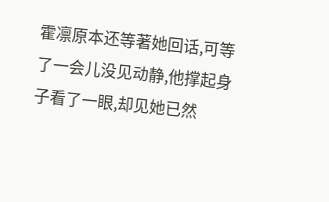霍凛原本还等著她回话,可等了一会儿没见动静,他撑起身子看了一眼,却见她已然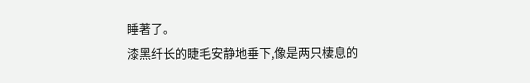睡著了。
漆黑纤长的睫毛安静地垂下,像是两只棲息的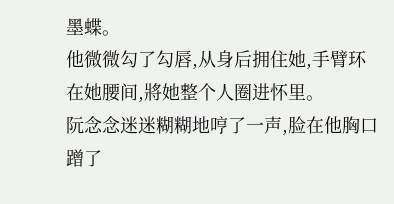墨蝶。
他微微勾了勾唇,从身后拥住她,手臂环在她腰间,將她整个人圈进怀里。
阮念念迷迷糊糊地哼了一声,脸在他胸口蹭了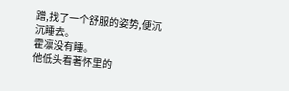蹭,找了一个舒服的姿势,便沉沉睡去。
霍凛没有睡。
他低头看著怀里的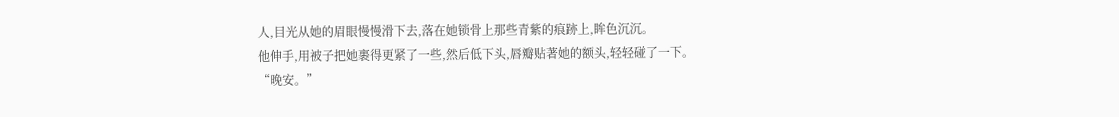人,目光从她的眉眼慢慢滑下去,落在她锁骨上那些青紫的痕跡上,眸色沉沉。
他伸手,用被子把她裹得更紧了一些,然后低下头,唇瓣贴著她的额头,轻轻碰了一下。
“晚安。”